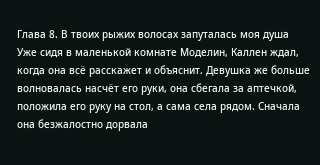Глава 8. В твоих рыжих волосах запуталась моя душа
Уже сидя в маленькой комнате Моделин, Каллен ждал, когда она всё расскажет и объяснит. Девушка же больше волновалась насчёт его руки, она сбегала за аптечкой, положила его руку на стол, а сама села рядом. Сначала она безжалостно дорвала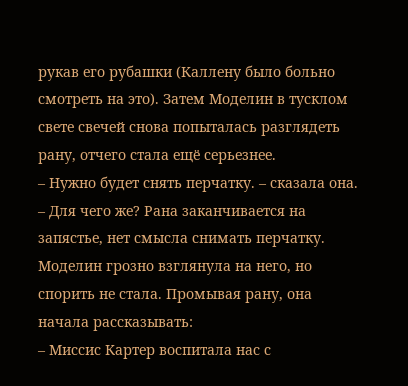рукав его рубашки (Каллену было больно смотреть на это). Затем Моделин в тусклом свете свечей снова попыталась разглядеть рану, отчего стала ещё серьезнее.
– Нужно будет снять перчатку. – сказала она.
– Для чего же? Рана заканчивается на запястье, нет смысла снимать перчатку.
Моделин грозно взглянула на него, но спорить не стала. Промывая рану, она начала рассказывать:
– Миссис Картер воспитала нас с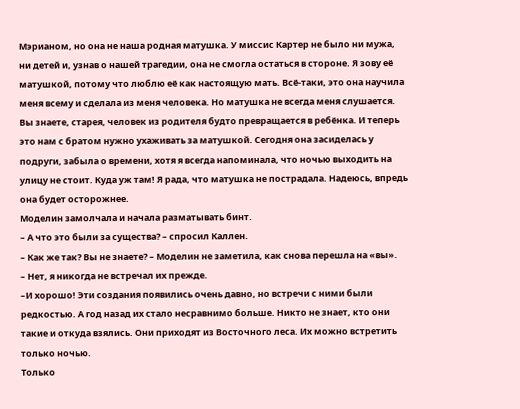Мэрианом, но она не наша родная матушка. У миссис Картер не было ни мужа, ни детей и, узнав о нашей трагедии, она не смогла остаться в стороне. Я зову её матушкой, потому что люблю её как настоящую мать. Всё-таки, это она научила меня всему и сделала из меня человека. Но матушка не всегда меня слушается. Вы знаете, старея, человек из родителя будто превращается в ребёнка. И теперь это нам с братом нужно ухаживать за матушкой. Сегодня она засиделась у подруги, забыла о времени, хотя я всегда напоминала, что ночью выходить на улицу не стоит. Куда уж там! Я рада, что матушка не пострадала. Надеюсь, впредь она будет осторожнее.
Моделин замолчала и начала разматывать бинт.
– А что это были за существа? – спросил Каллен.
– Как же так? Вы не знаете? – Моделин не заметила, как снова перешла на «вы».
– Нет, я никогда не встречал их прежде.
–И хорошо! Эти создания появились очень давно, но встречи с ними были редкостью. А год назад их стало несравнимо больше. Никто не знает, кто они такие и откуда взялись. Они приходят из Восточного леса. Их можно встретить только ночью.
Только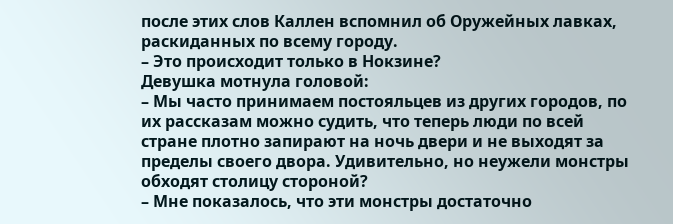после этих слов Каллен вспомнил об Оружейных лавках, раскиданных по всему городу.
– Это происходит только в Нокзине?
Девушка мотнула головой:
– Мы часто принимаем постояльцев из других городов, по их рассказам можно судить, что теперь люди по всей стране плотно запирают на ночь двери и не выходят за пределы своего двора. Удивительно, но неужели монстры обходят столицу стороной?
– Мне показалось, что эти монстры достаточно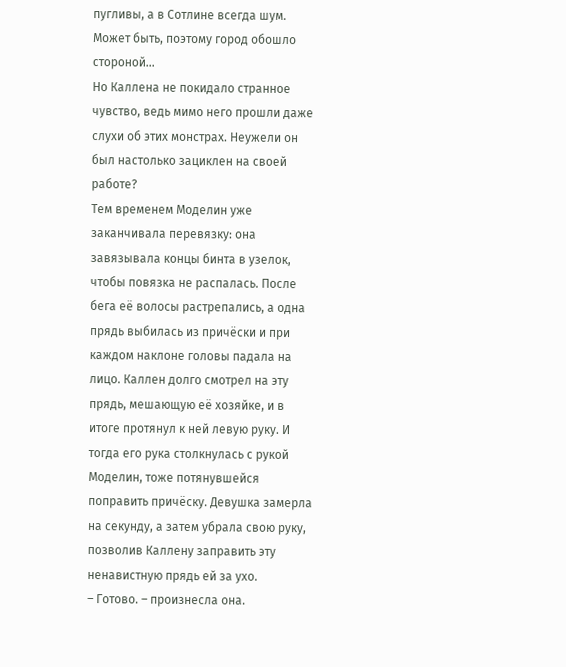пугливы, а в Сотлине всегда шум. Может быть, поэтому город обошло стороной...
Но Каллена не покидало странное чувство, ведь мимо него прошли даже слухи об этих монстрах. Неужели он был настолько зациклен на своей работе?
Тем временем Моделин уже заканчивала перевязку: она завязывала концы бинта в узелок, чтобы повязка не распалась. После бега её волосы растрепались, а одна прядь выбилась из причёски и при каждом наклоне головы падала на лицо. Каллен долго смотрел на эту прядь, мешающую её хозяйке, и в итоге протянул к ней левую руку. И тогда его рука столкнулась с рукой Моделин, тоже потянувшейся поправить причёску. Девушка замерла на секунду, а затем убрала свою руку, позволив Каллену заправить эту ненавистную прядь ей за ухо.
– Готово. – произнесла она.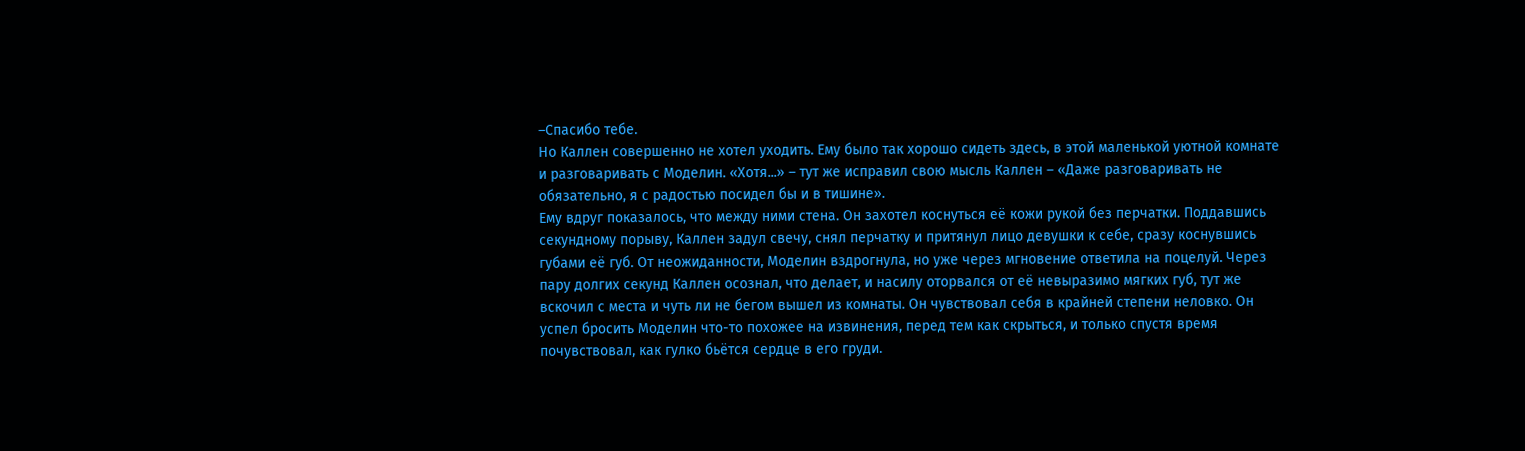–Спасибо тебе.
Но Каллен совершенно не хотел уходить. Ему было так хорошо сидеть здесь, в этой маленькой уютной комнате и разговаривать с Моделин. «Хотя...» – тут же исправил свою мысль Каллен – «Даже разговаривать не обязательно, я с радостью посидел бы и в тишине».
Ему вдруг показалось, что между ними стена. Он захотел коснуться её кожи рукой без перчатки. Поддавшись секундному порыву, Каллен задул свечу, снял перчатку и притянул лицо девушки к себе, сразу коснувшись губами её губ. От неожиданности, Моделин вздрогнула, но уже через мгновение ответила на поцелуй. Через пару долгих секунд Каллен осознал, что делает, и насилу оторвался от её невыразимо мягких губ, тут же вскочил с места и чуть ли не бегом вышел из комнаты. Он чувствовал себя в крайней степени неловко. Он успел бросить Моделин что-то похожее на извинения, перед тем как скрыться, и только спустя время почувствовал, как гулко бьётся сердце в его груди.